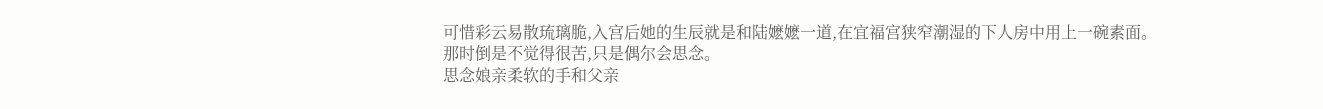可惜彩云易散琉璃脆,入宫后她的生辰就是和陆嬷嬷一道,在宜福宫狭窄潮湿的下人房中用上一碗素面。
那时倒是不觉得很苦,只是偶尔会思念。
思念娘亲柔软的手和父亲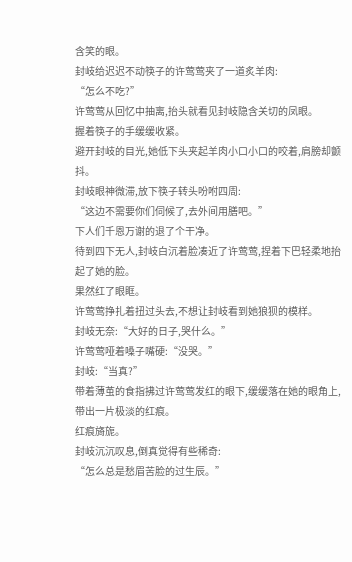含笑的眼。
封岐给迟迟不动筷子的许莺莺夹了一道炙羊肉:
“怎么不吃?”
许莺莺从回忆中抽离,抬头就看见封岐隐含关切的凤眼。
握着筷子的手缓缓收紧。
避开封岐的目光,她低下头夹起羊肉小口小口的咬着,肩膀却颤抖。
封岐眼神微滞,放下筷子转头吩咐四周:
“这边不需要你们伺候了,去外间用膳吧。”
下人们千恩万谢的退了个干净。
待到四下无人,封岐白沉着脸凑近了许莺莺,捏着下巴轻柔地抬起了她的脸。
果然红了眼眶。
许莺莺挣扎着扭过头去,不想让封岐看到她狼狈的模样。
封岐无奈:“大好的日子,哭什么。”
许莺莺哑着嗓子嘴硬:“没哭。”
封岐:“当真?”
带着薄茧的食指拂过许莺莺发红的眼下,缓缓落在她的眼角上,带出一片极淡的红痕。
红痕旖旎。
封岐沉沉叹息,倒真觉得有些稀奇:
“怎么总是愁眉苦脸的过生辰。”